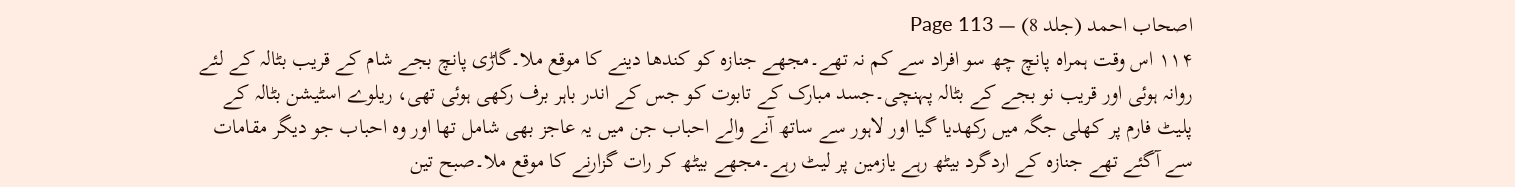اصحاب احمد (جلد 8) — Page 113
۱۱۴ اس وقت ہمراہ پانچ چھ سو افراد سے کم نہ تھے۔مجھے جنازہ کو کندھا دینے کا موقع ملا۔گاڑی پانچ بجے شام کے قریب بٹالہ کے لئے روانہ ہوئی اور قریب نو بجے کے بٹالہ پہنچی۔جسد مبارک کے تابوت کو جس کے اندر باہر برف رکھی ہوئی تھی، ریلوے اسٹیشن بٹالہ کے پلیٹ فارم پر کھلی جگہ میں رکھدیا گیا اور لاہور سے ساتھ آنے والے احباب جن میں یہ عاجز بھی شامل تھا اور وہ احباب جو دیگر مقامات سے آگئے تھے جنازہ کے اردگرد بیٹھ رہے یازمین پر لیٹ رہے۔مجھے بیٹھ کر رات گزارنے کا موقع ملا۔صبح تین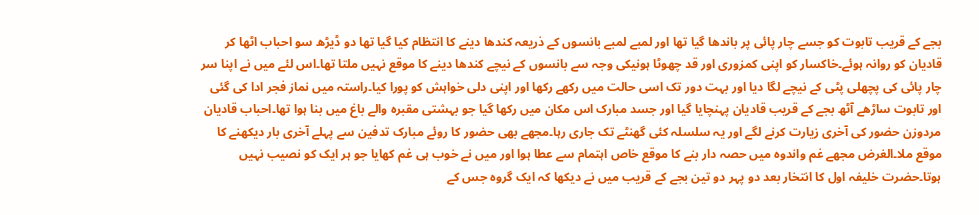بجے کے قریب تابوت کو جسے چار پائی پر باندھا گیا تھا اور لمبے لمبے بانسوں کے ذریعہ کندھا دینے کا انتظام کیا گیا تھا دو ڈیڑھ سو احباب اٹھا کر قادیان کو روانہ ہوئے۔خاکسار کو اپنی کمزوری اور قد چھوٹا ہونیکی وجہ سے بانسوں کے نیچے کندھا دینے کا موقع نہیں ملتا تھا۔اس لئے میں نے اپنا سر چار پائی کی پچھلی پٹی کے نیچے لگا دیا اور بہت دور تک اسی حالت میں رکھے رکھا اور اپنی دلی خواہش کو پورا کیا۔راستہ میں نماز فجر ادا کی گئی اور تابوت ساڑھے آٹھ بجے کے قریب قادیان پہنچایا گیا اور جسد مبارک اس مکان میں رکھا گیا جو بہشتی مقبرہ والے باغ میں بنا ہوا تھا۔احباب قادیان مردوزن حضور کی آخری زیارت کرنے لگے اور یہ سلسلہ کئی گھنٹے تک جاری رہا۔مجھے بھی حضور کا روئے مبارک تدفین سے پہلے آخری بار دیکھنے کا موقع ملا۔الغرض مجھے غم واندوہ میں حصہ دار بنے کا موقع خاص اہتمام سے عطا ہوا اور میں نے خوب ہی غم کھایا جو ہر ایک کو نصیب نہیں ہوتا۔حضرت خلیفہ اول کا انتخار بعد دو پہر دو تین بجے کے قریب میں نے دیکھا کہ ایک گروہ جس کے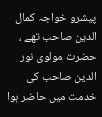پیشرو خواجہ کمال الدین صاحب تھے ، حضرت مولوی نور الدین صاحب کی خدمت میں حاضر ہوا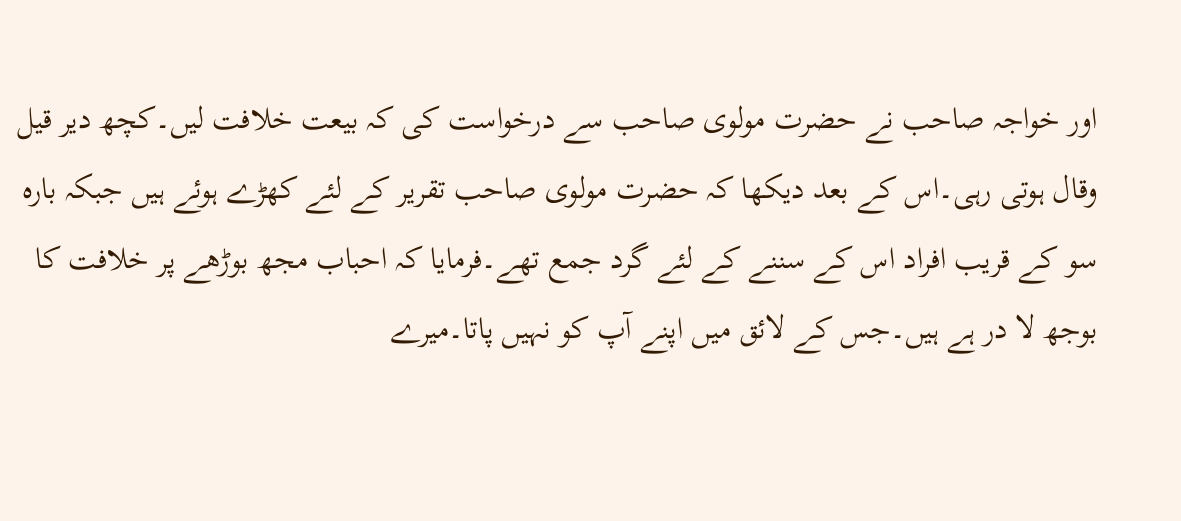اور خواجہ صاحب نے حضرت مولوی صاحب سے درخواست کی کہ بیعت خلافت لیں۔کچھ دیر قیل وقال ہوتی رہی۔اس کے بعد دیکھا کہ حضرت مولوی صاحب تقریر کے لئے کھڑے ہوئے ہیں جبکہ بارہ سو کے قریب افراد اس کے سننے کے لئے گرد جمع تھے۔فرمایا کہ احباب مجھ بوڑھے پر خلافت کا بوجھ لا در ہے ہیں۔جس کے لائق میں اپنے آپ کو نہیں پاتا۔میرے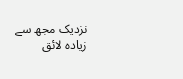نزدیک مجھ سے زیادہ لائق